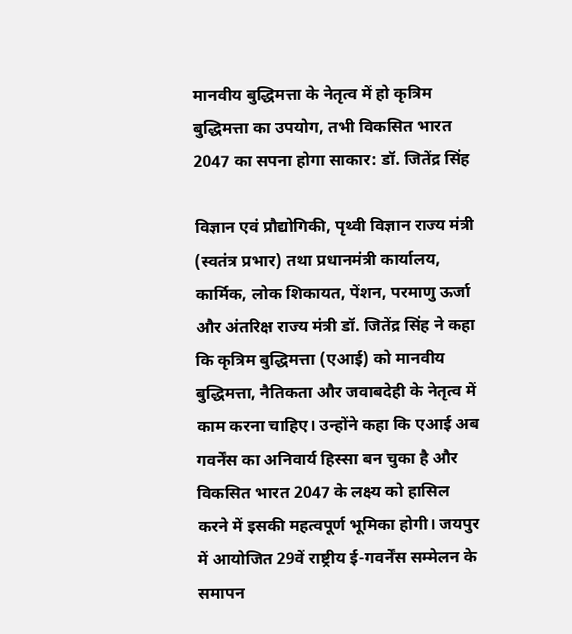मानवीय बुद्धिमत्ता के नेतृत्व में हो कृत्रिम बुद्धिमत्ता का उपयोग, तभी विकसित भारत 2047 का सपना होगा साकार: डॉ. जितेंद्र सिंह

विज्ञान एवं प्रौद्योगिकी, पृथ्वी विज्ञान राज्य मंत्री (स्वतंत्र प्रभार) तथा प्रधानमंत्री कार्यालय, कार्मिक, लोक शिकायत, पेंशन, परमाणु ऊर्जा और अंतरिक्ष राज्य मंत्री डॉ. जितेंद्र सिंह ने कहा कि कृत्रिम बुद्धिमत्ता (एआई) को मानवीय बुद्धिमत्ता, नैतिकता और जवाबदेही के नेतृत्व में काम करना चाहिए। उन्होंने कहा कि एआई अब गवर्नेंस का अनिवार्य हिस्सा बन चुका है और विकसित भारत 2047 के लक्ष्य को हासिल करने में इसकी महत्वपूर्ण भूमिका होगी। जयपुर में आयोजित 29वें राष्ट्रीय ई-गवर्नेंस सम्मेलन के समापन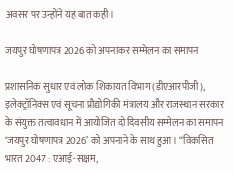अवसर पर उन्होंने यह बात कही।

जयपुर घोषणापत्र 2026 को अपनाकर सम्मेलन का समापन

प्रशासनिक सुधार एवं लोक शिकायत विभाग (डीएआरपीजी), इलेक्ट्रॉनिक्स एवं सूचना प्रौद्योगिकी मंत्रालय और राजस्थान सरकार के संयुक्त तत्वावधान में आयोजित दो दिवसीय सम्मेलन का समापन ‘जयपुर घोषणापत्र 2026’ को अपनाने के साथ हुआ। “विकसित भारत 2047 : एआई-सक्षम,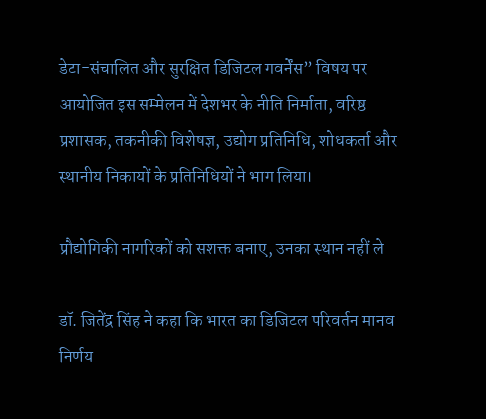डेटा-संचालित और सुरक्षित डिजिटल गवर्नेंस” विषय पर आयोजित इस सम्मेलन में देशभर के नीति निर्माता, वरिष्ठ प्रशासक, तकनीकी विशेषज्ञ, उद्योग प्रतिनिधि, शोधकर्ता और स्थानीय निकायों के प्रतिनिधियों ने भाग लिया।

प्रौद्योगिकी नागरिकों को सशक्त बनाए, उनका स्थान नहीं ले

डॉ. जितेंद्र सिंह ने कहा कि भारत का डिजिटल परिवर्तन मानव निर्णय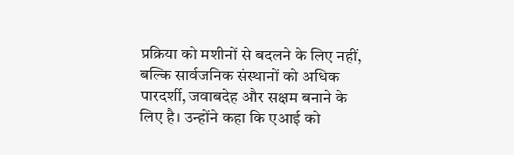प्रक्रिया को मशीनों से बदलने के लिए नहीं, बल्कि सार्वजनिक संस्थानों को अधिक पारदर्शी, जवाबदेह और सक्षम बनाने के लिए है। उन्होंने कहा कि एआई को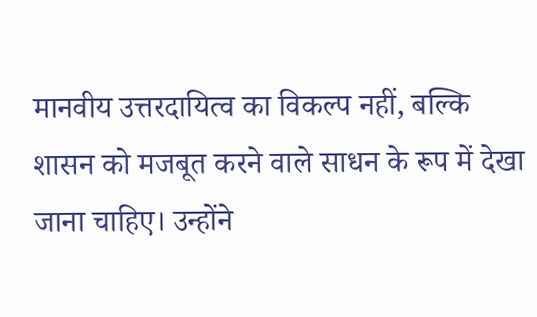मानवीय उत्तरदायित्व का विकल्प नहीं, बल्कि शासन को मजबूत करने वाले साधन के रूप में देखा जाना चाहिए। उन्होंने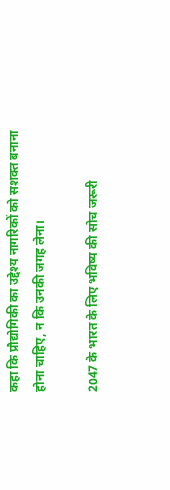कहा कि प्रौद्योगिकी का उद्देश्य नागरिकों को सशक्त बनाना होना चाहिए, न कि उनकी जगह लेना।

2047 के भारत के लिए भविष्य की सोच जरूरी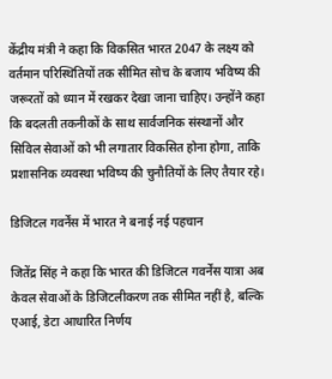केंद्रीय मंत्री ने कहा कि विकसित भारत 2047 के लक्ष्य को वर्तमान परिस्थितियों तक सीमित सोच के बजाय भविष्य की जरूरतों को ध्यान में रखकर देखा जाना चाहिए। उन्होंने कहा कि बदलती तकनीकों के साथ सार्वजनिक संस्थानों और सिविल सेवाओं को भी लगातार विकसित होना होगा, ताकि प्रशासनिक व्यवस्था भविष्य की चुनौतियों के लिए तैयार रहे।

डिजिटल गवर्नेंस में भारत ने बनाई नई पहचान

जितेंद्र सिंह ने कहा कि भारत की डिजिटल गवर्नेंस यात्रा अब केवल सेवाओं के डिजिटलीकरण तक सीमित नहीं है, बल्कि एआई, डेटा आधारित निर्णय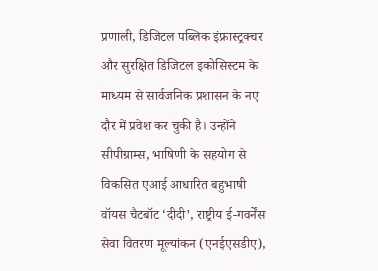प्रणाली, डिजिटल पब्लिक इंफ्रास्ट्रक्चर और सुरक्षित डिजिटल इकोसिस्टम के माध्यम से सार्वजनिक प्रशासन के नए दौर में प्रवेश कर चुकी है। उन्होंने सीपीग्राम्स, भाषिणी के सहयोग से विकसित एआई आधारित बहुभाषी वॉयस चैटबॉट ‘दीदी’, राष्ट्रीय ई-गवर्नेंस सेवा वितरण मूल्यांकन (एनईएसडीए),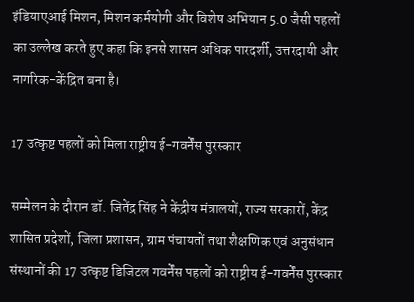इंडियाएआई मिशन, मिशन कर्मयोगी और विशेष अभियान 5.0 जैसी पहलों का उल्लेख करते हुए कहा कि इनसे शासन अधिक पारदर्शी, उत्तरदायी और नागरिक-केंद्रित बना है।

17 उत्कृष्ट पहलों को मिला राष्ट्रीय ई-गवर्नेंस पुरस्कार

सम्मेलन के दौरान डॉ. जितेंद्र सिंह ने केंद्रीय मंत्रालयों, राज्य सरकारों, केंद्र शासित प्रदेशों, जिला प्रशासन, ग्राम पंचायतों तथा शैक्षणिक एवं अनुसंधान संस्थानों की 17 उत्कृष्ट डिजिटल गवर्नेंस पहलों को राष्ट्रीय ई-गवर्नेंस पुरस्कार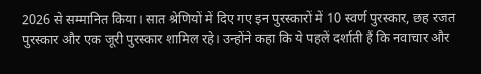2026 से सम्मानित किया। सात श्रेणियों में दिए गए इन पुरस्कारों में 10 स्वर्ण पुरस्कार, छह रजत पुरस्कार और एक जूरी पुरस्कार शामिल रहे। उन्होंने कहा कि ये पहलें दर्शाती हैं कि नवाचार और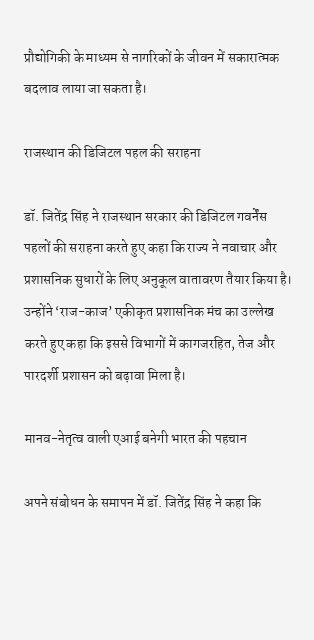प्रौद्योगिकी के माध्यम से नागरिकों के जीवन में सकारात्मक बदलाव लाया जा सकता है।

राजस्थान की डिजिटल पहल की सराहना

डॉ. जितेंद्र सिंह ने राजस्थान सरकार की डिजिटल गवर्नेंस पहलों की सराहना करते हुए कहा कि राज्य ने नवाचार और प्रशासनिक सुधारों के लिए अनुकूल वातावरण तैयार किया है। उन्होंने ‘राज-काज’ एकीकृत प्रशासनिक मंच का उल्लेख करते हुए कहा कि इससे विभागों में कागजरहित, तेज और पारदर्शी प्रशासन को बढ़ावा मिला है।

मानव-नेतृत्व वाली एआई बनेगी भारत की पहचान

अपने संबोधन के समापन में डॉ. जितेंद्र सिंह ने कहा कि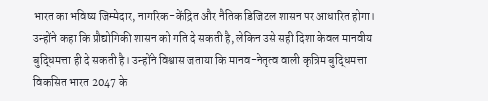भारत का भविष्य जिम्मेदार, नागरिक-केंद्रित और नैतिक डिजिटल शासन पर आधारित होगा। उन्होंने कहा कि प्रौद्योगिकी शासन को गति दे सकती है, लेकिन उसे सही दिशा केवल मानवीय बुद्धिमत्ता ही दे सकती है। उन्होंने विश्वास जताया कि मानव-नेतृत्व वाली कृत्रिम बुद्धिमत्ता विकसित भारत 2047 के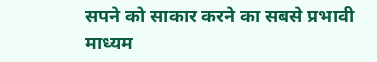सपने को साकार करने का सबसे प्रभावी माध्यम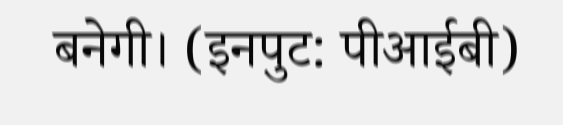बनेगी। (इनपुट: पीआईबी)